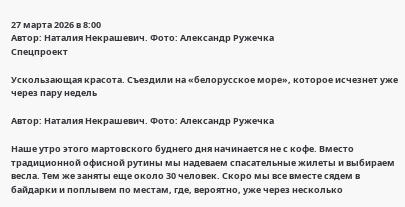27 марта 2026 в 8:00
Автор: Наталия Некрашевич. Фото: Александр Ружечка
Спецпроект

Ускользающая красота. Съездили на «белорусское море», которое исчезнет уже через пару недель

Автор: Наталия Некрашевич. Фото: Александр Ружечка

Наше утро этого мартовского буднего дня начинается не с кофе. Вместо традиционной офисной рутины мы надеваем спасательные жилеты и выбираем весла. Тем же заняты еще около 30 человек. Скоро мы все вместе сядем в байдарки и поплывем по местам, где, вероятно, уже через несколько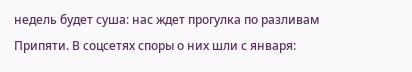недель будет суша: нас ждет прогулка по разливам Припяти. В соцсетях споры о них шли с января: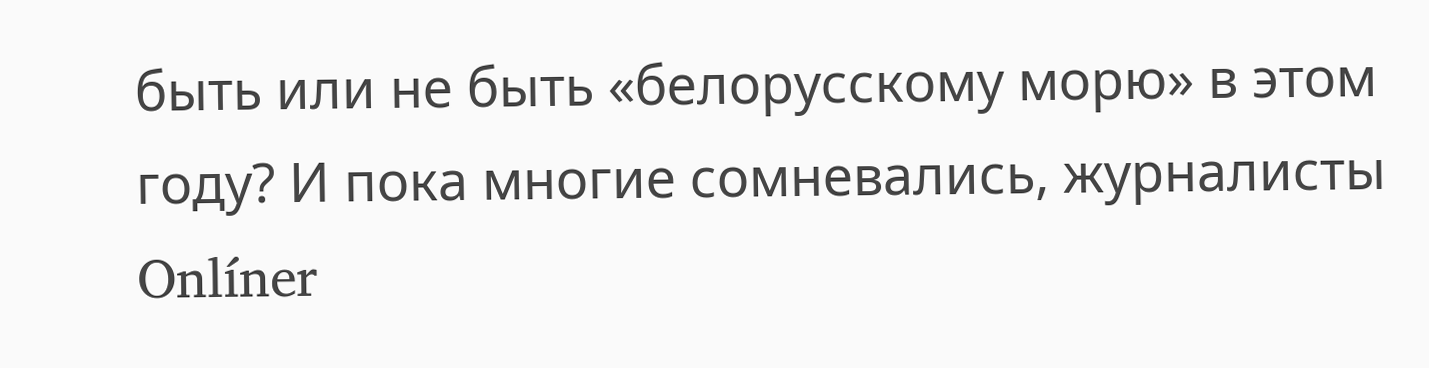быть или не быть «белорусскому морю» в этом году? И пока многие сомневались, журналисты Onlíner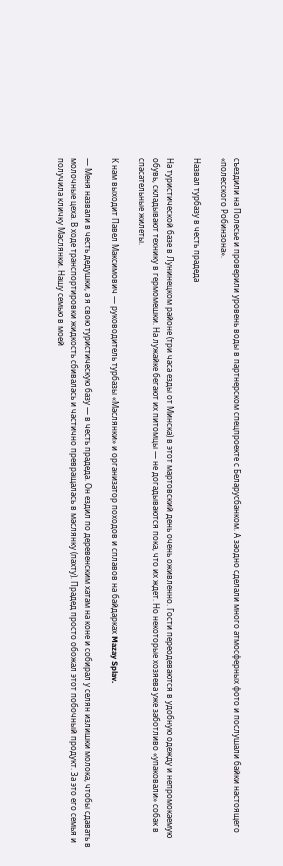съездили на Полесье и проверили уровень воды в партнерском спецпроекте с Беларусбанком. А заодно сделали много атмосферных фото и послушали байки настоящего «полесского Робинзона».

Назвал турбазу в честь прадеда

На туристической базе в Лунинецком районе (три часа езды от Минска) в этот мартовский день очень оживленно. Гости переодеваются в удобную одежду и непромокаемую обувь, складывают технику в гермомешки. На лужайке бегают их питомцы — не догадываются пока, что их ждет. Но некоторые хозяева уже заботливо «упаковали» собак в спасательные жилеты.

К нам выходит Павел Максимович — руководитель турбазы «Маслянки» и организатор походов и сплавов на байдарках Mazay Splav.

— Меня назвали в честь дедушки, а я свою туристическую базу — в честь прадеда. Он ездил по деревенским хатам на коне и собирал у селян излишки молока, чтобы сдавать в молочные цеха. В ходе транспортировки жидкость сбивалась и частично превращалась в маслянку (пахту). Прадед просто обожал этот побочный продукт. За это его семья и получила кличку Маслянки. Нашу семью в моей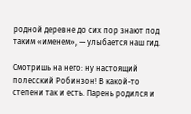родной деревне до сих пор знают под таким «именем», — улыбается наш гид.

Смотришь на него: ну настоящий полесский Робинзон! В какой-то степени так и есть. Парень родился и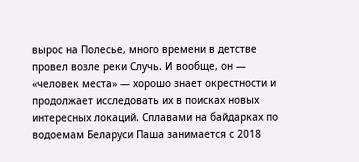вырос на Полесье, много времени в детстве провел возле реки Случь. И вообще, он — «человек места» — хорошо знает окрестности и продолжает исследовать их в поисках новых интересных локаций. Сплавами на байдарках по водоемам Беларуси Паша занимается с 2018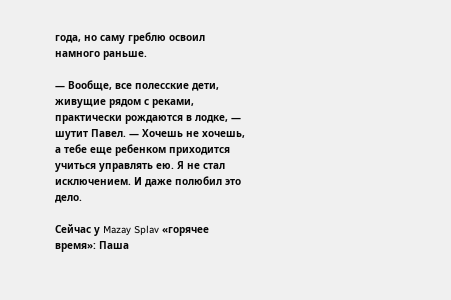года, но саму греблю освоил намного раньше.

— Вообще, все полесские дети, живущие рядом с реками, практически рождаются в лодке, — шутит Павел. — Хочешь не хочешь, а тебе еще ребенком приходится учиться управлять ею. Я не стал исключением. И даже полюбил это дело.

Сейчас у Mazay Splav «горячее время»: Паша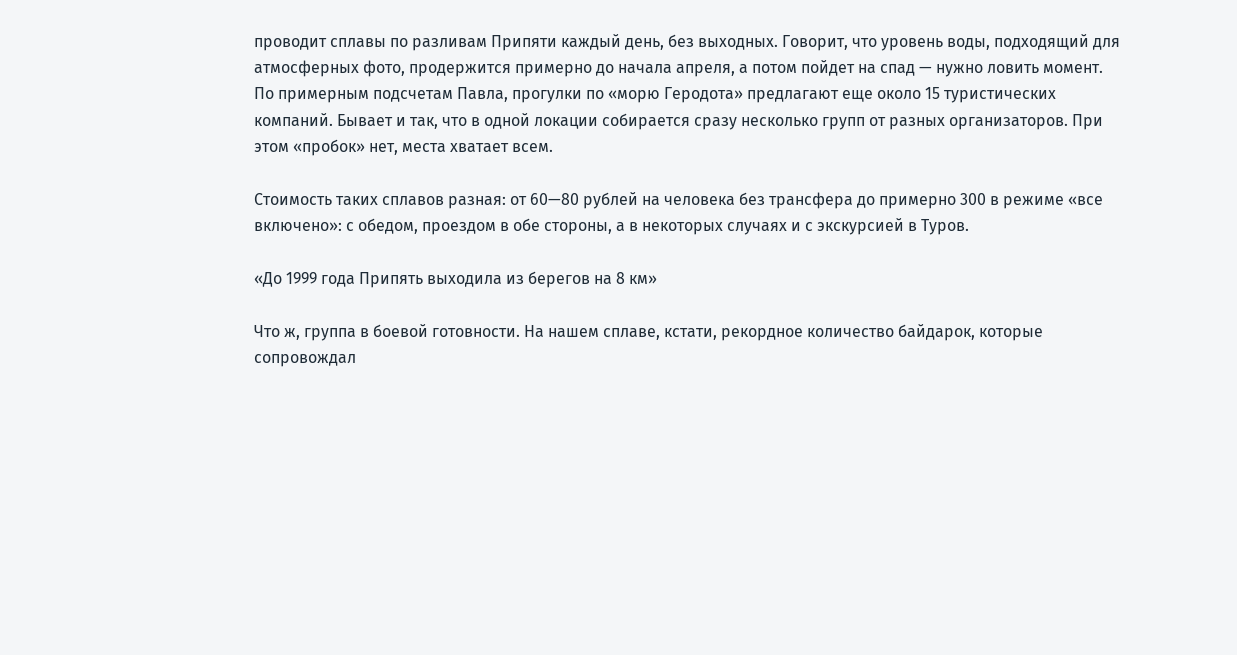проводит сплавы по разливам Припяти каждый день, без выходных. Говорит, что уровень воды, подходящий для атмосферных фото, продержится примерно до начала апреля, а потом пойдет на спад — нужно ловить момент. По примерным подсчетам Павла, прогулки по «морю Геродота» предлагают еще около 15 туристических компаний. Бывает и так, что в одной локации собирается сразу несколько групп от разных организаторов. При этом «пробок» нет, места хватает всем.

Стоимость таких сплавов разная: от 60—80 рублей на человека без трансфера до примерно 300 в режиме «все включено»: с обедом, проездом в обе стороны, а в некоторых случаях и с экскурсией в Туров.

«До 1999 года Припять выходила из берегов на 8 км»

Что ж, группа в боевой готовности. На нашем сплаве, кстати, рекордное количество байдарок, которые сопровождал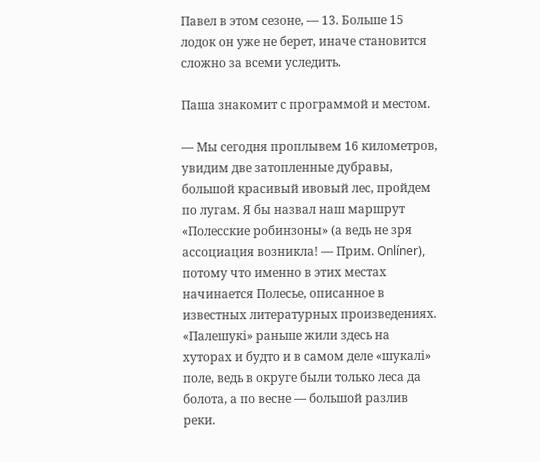Павел в этом сезоне, — 13. Больше 15 лодок он уже не берет, иначе становится сложно за всеми уследить.

Паша знакомит с программой и местом.

— Мы сегодня проплывем 16 километров, увидим две затопленные дубравы, большой красивый ивовый лес, пройдем по лугам. Я бы назвал наш маршрут «Полесские робинзоны» (а ведь не зря ассоциация возникла! — Прим. Onlíner), потому что именно в этих местах начинается Полесье, описанное в известных литературных произведениях. «Палешукі» раньше жили здесь на хуторах и будто и в самом деле «шукалі» поле, ведь в округе были только леса да болота, а по весне — большой разлив реки.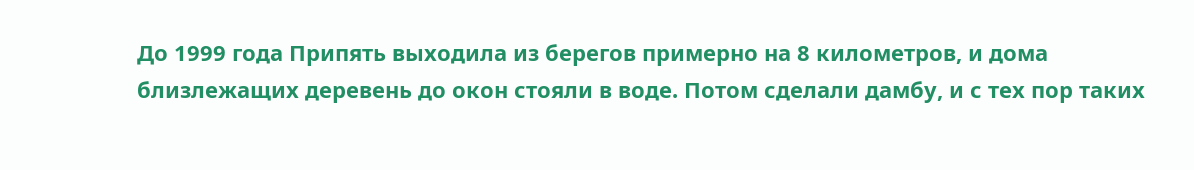До 1999 года Припять выходила из берегов примерно на 8 километров, и дома близлежащих деревень до окон стояли в воде. Потом сделали дамбу, и с тех пор таких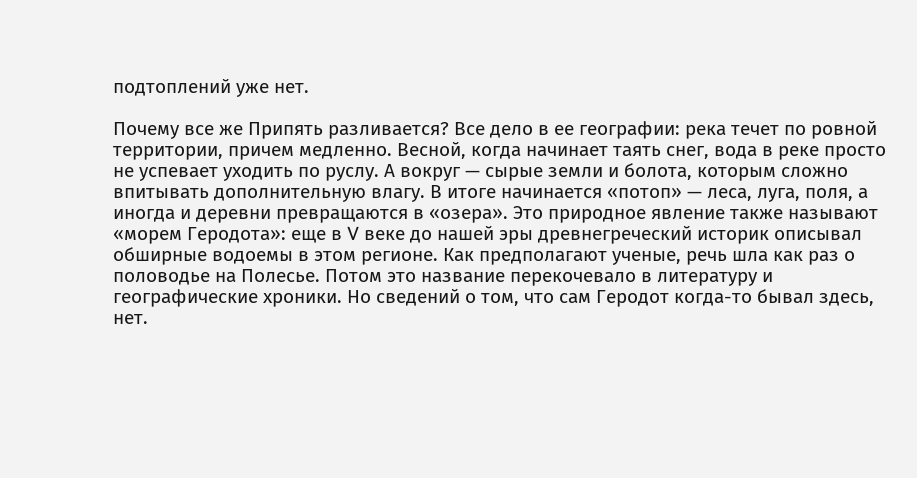подтоплений уже нет.

Почему все же Припять разливается? Все дело в ее географии: река течет по ровной территории, причем медленно. Весной, когда начинает таять снег, вода в реке просто не успевает уходить по руслу. А вокруг — сырые земли и болота, которым сложно впитывать дополнительную влагу. В итоге начинается «потоп» — леса, луга, поля, а иногда и деревни превращаются в «озера». Это природное явление также называют «морем Геродота»: еще в V веке до нашей эры древнегреческий историк описывал обширные водоемы в этом регионе. Как предполагают ученые, речь шла как раз о половодье на Полесье. Потом это название перекочевало в литературу и географические хроники. Но сведений о том, что сам Геродот когда-то бывал здесь, нет.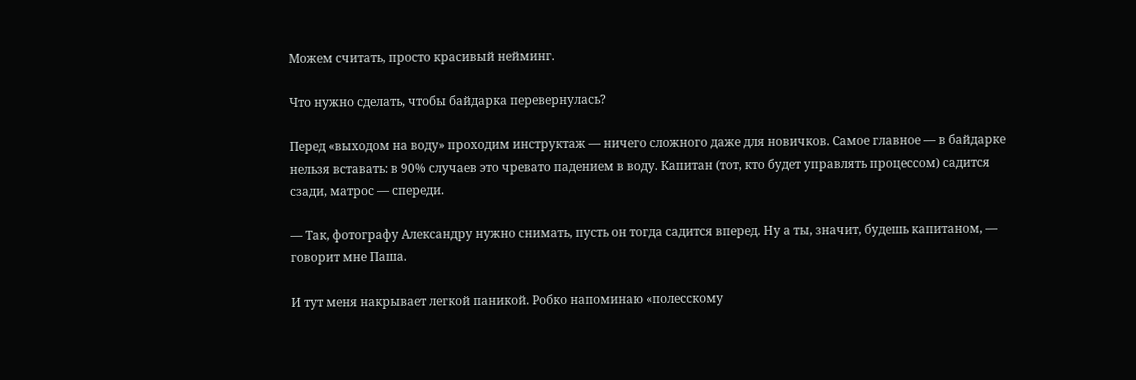Можем считать, просто красивый нейминг.

Что нужно сделать, чтобы байдарка перевернулась?

Перед «выходом на воду» проходим инструктаж — ничего сложного даже для новичков. Самое главное — в байдарке нельзя вставать: в 90% случаев это чревато падением в воду. Капитан (тот, кто будет управлять процессом) садится сзади, матрос — спереди.

— Так, фотографу Александру нужно снимать, пусть он тогда садится вперед. Ну а ты, значит, будешь капитаном, — говорит мне Паша.

И тут меня накрывает легкой паникой. Робко напоминаю «полесскому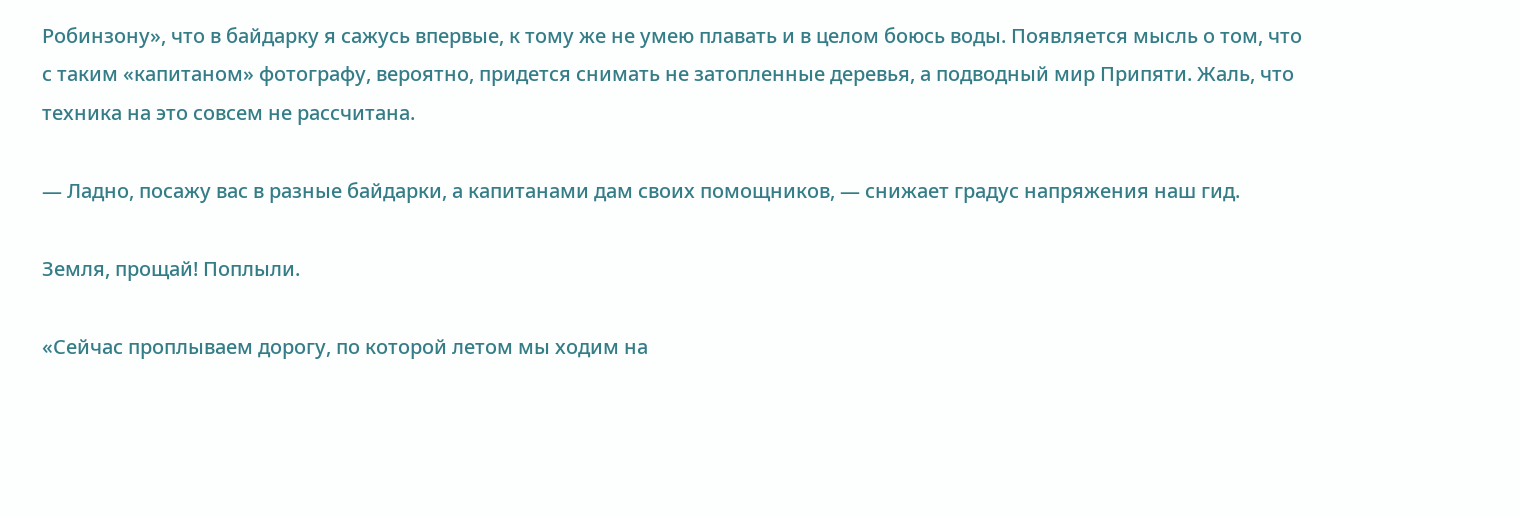Робинзону», что в байдарку я сажусь впервые, к тому же не умею плавать и в целом боюсь воды. Появляется мысль о том, что с таким «капитаном» фотографу, вероятно, придется снимать не затопленные деревья, а подводный мир Припяти. Жаль, что техника на это совсем не рассчитана.

— Ладно, посажу вас в разные байдарки, а капитанами дам своих помощников, — снижает градус напряжения наш гид.

Земля, прощай! Поплыли.

«Сейчас проплываем дорогу, по которой летом мы ходим на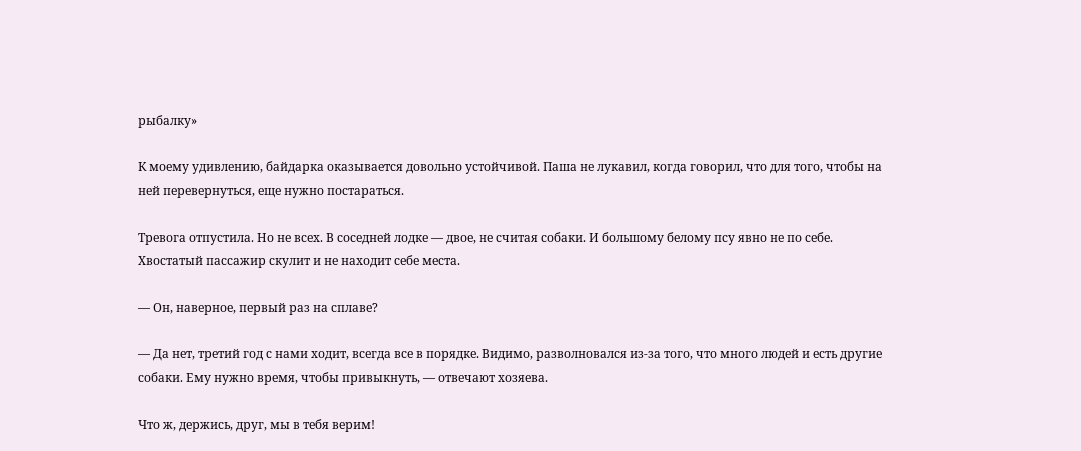рыбалку»

К моему удивлению, байдарка оказывается довольно устойчивой. Паша не лукавил, когда говорил, что для того, чтобы на ней перевернуться, еще нужно постараться.

Тревога отпустила. Но не всех. В соседней лодке — двое, не считая собаки. И большому белому псу явно не по себе. Хвостатый пассажир скулит и не находит себе места.

— Он, наверное, первый раз на сплаве?

— Да нет, третий год с нами ходит, всегда все в порядке. Видимо, разволновался из-за того, что много людей и есть другие собаки. Ему нужно время, чтобы привыкнуть, — отвечают хозяева.

Что ж, держись, друг, мы в тебя верим!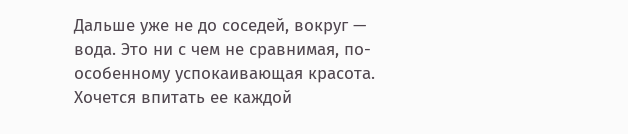Дальше уже не до соседей, вокруг — вода. Это ни с чем не сравнимая, по-особенному успокаивающая красота. Хочется впитать ее каждой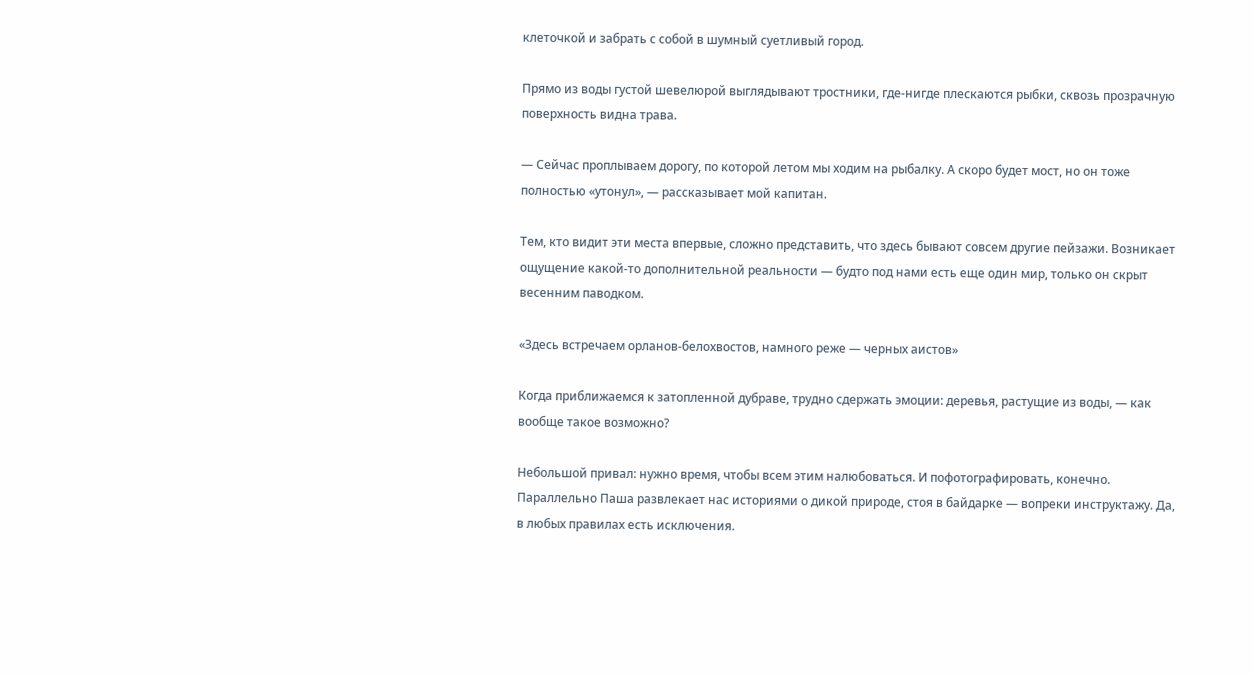клеточкой и забрать с собой в шумный суетливый город.

Прямо из воды густой шевелюрой выглядывают тростники, где-нигде плескаются рыбки, сквозь прозрачную поверхность видна трава.

— Сейчас проплываем дорогу, по которой летом мы ходим на рыбалку. А скоро будет мост, но он тоже полностью «утонул», — рассказывает мой капитан.

Тем, кто видит эти места впервые, сложно представить, что здесь бывают совсем другие пейзажи. Возникает ощущение какой-то дополнительной реальности — будто под нами есть еще один мир, только он скрыт весенним паводком.

«Здесь встречаем орланов-белохвостов, намного реже — черных аистов»

Когда приближаемся к затопленной дубраве, трудно сдержать эмоции: деревья, растущие из воды, — как вообще такое возможно?

Небольшой привал: нужно время, чтобы всем этим налюбоваться. И пофотографировать, конечно. Параллельно Паша развлекает нас историями о дикой природе, стоя в байдарке — вопреки инструктажу. Да, в любых правилах есть исключения.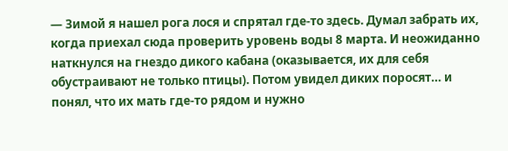— Зимой я нашел рога лося и спрятал где-то здесь. Думал забрать их, когда приехал сюда проверить уровень воды 8 марта. И неожиданно наткнулся на гнездо дикого кабана (оказывается, их для себя обустраивают не только птицы). Потом увидел диких поросят… и понял, что их мать где-то рядом и нужно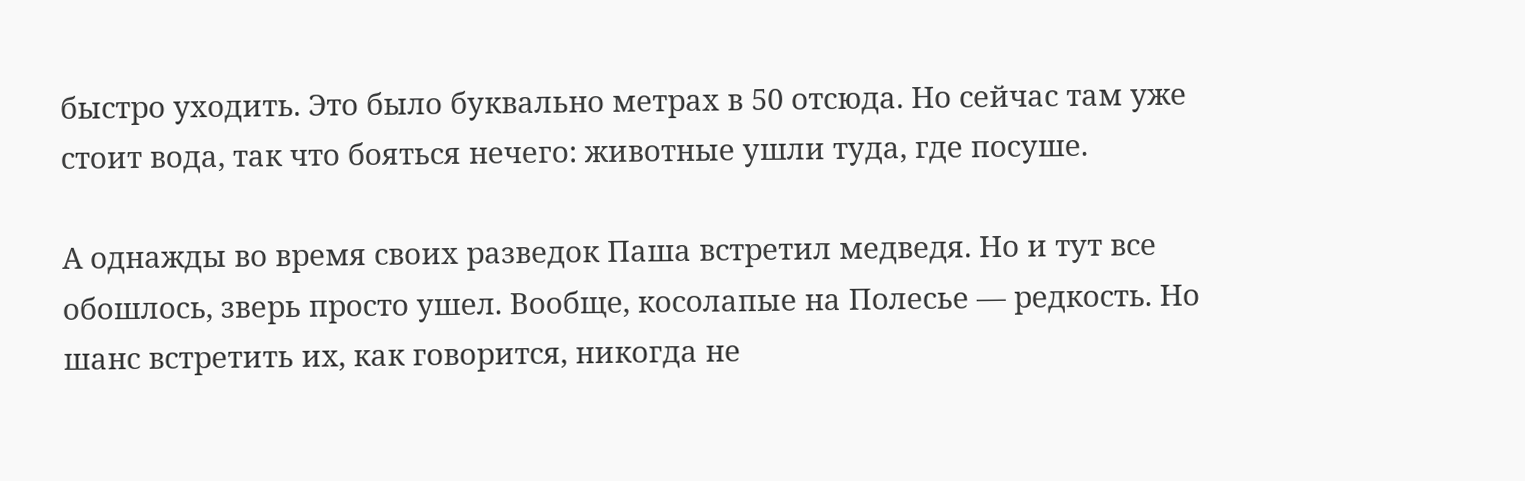быстро уходить. Это было буквально метрах в 50 отсюда. Но сейчас там уже стоит вода, так что бояться нечего: животные ушли туда, где посуше.

А однажды во время своих разведок Паша встретил медведя. Но и тут все обошлось, зверь просто ушел. Вообще, косолапые на Полесье — редкость. Но шанс встретить их, как говорится, никогда не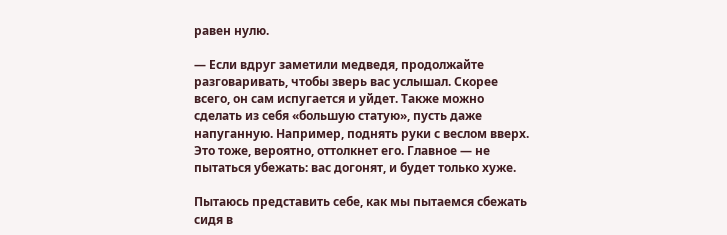равен нулю.

— Если вдруг заметили медведя, продолжайте разговаривать, чтобы зверь вас услышал. Скорее всего, он сам испугается и уйдет. Также можно сделать из себя «большую статую», пусть даже напуганную. Например, поднять руки с веслом вверх. Это тоже, вероятно, оттолкнет его. Главное — не пытаться убежать: вас догонят, и будет только хуже.

Пытаюсь представить себе, как мы пытаемся сбежать сидя в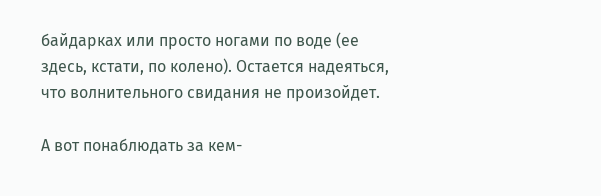байдарках или просто ногами по воде (ее здесь, кстати, по колено). Остается надеяться, что волнительного свидания не произойдет.

А вот понаблюдать за кем-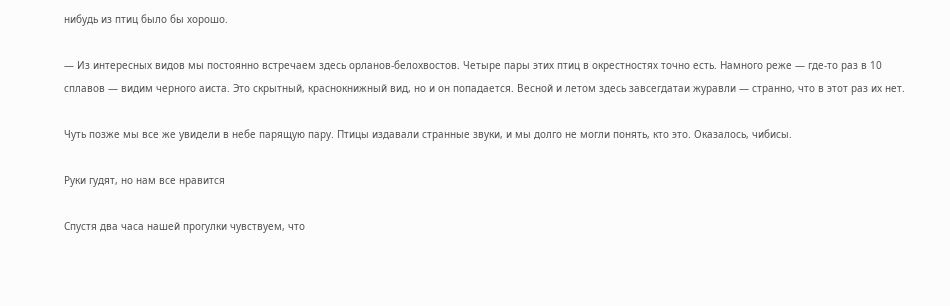нибудь из птиц было бы хорошо.

— Из интересных видов мы постоянно встречаем здесь орланов-белохвостов. Четыре пары этих птиц в окрестностях точно есть. Намного реже — где-то раз в 10 сплавов — видим черного аиста. Это скрытный, краснокнижный вид, но и он попадается. Весной и летом здесь завсегдатаи журавли — странно, что в этот раз их нет.

Чуть позже мы все же увидели в небе парящую пару. Птицы издавали странные звуки, и мы долго не могли понять, кто это. Оказалось, чибисы.

Руки гудят, но нам все нравится

Спустя два часа нашей прогулки чувствуем, что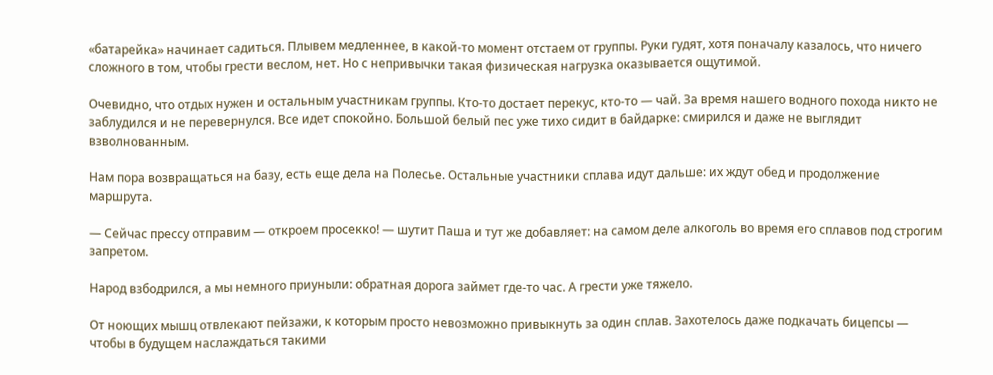«батарейка» начинает садиться. Плывем медленнее, в какой-то момент отстаем от группы. Руки гудят, хотя поначалу казалось, что ничего сложного в том, чтобы грести веслом, нет. Но с непривычки такая физическая нагрузка оказывается ощутимой.

Очевидно, что отдых нужен и остальным участникам группы. Кто-то достает перекус, кто-то — чай. За время нашего водного похода никто не заблудился и не перевернулся. Все идет спокойно. Большой белый пес уже тихо сидит в байдарке: смирился и даже не выглядит взволнованным.

Нам пора возвращаться на базу, есть еще дела на Полесье. Остальные участники сплава идут дальше: их ждут обед и продолжение маршрута.

— Сейчас прессу отправим — откроем просекко! — шутит Паша и тут же добавляет: на самом деле алкоголь во время его сплавов под строгим запретом.

Народ взбодрился, а мы немного приуныли: обратная дорога займет где-то час. А грести уже тяжело.

От ноющих мышц отвлекают пейзажи, к которым просто невозможно привыкнуть за один сплав. Захотелось даже подкачать бицепсы — чтобы в будущем наслаждаться такими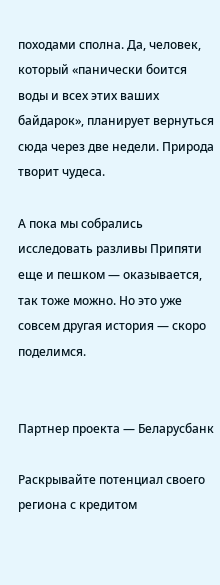походами сполна. Да, человек, который «панически боится воды и всех этих ваших байдарок», планирует вернуться сюда через две недели. Природа творит чудеса.

А пока мы собрались исследовать разливы Припяти еще и пешком — оказывается, так тоже можно. Но это уже совсем другая история — скоро поделимся.


Партнер проекта — Беларусбанк

Раскрывайте потенциал своего региона с кредитом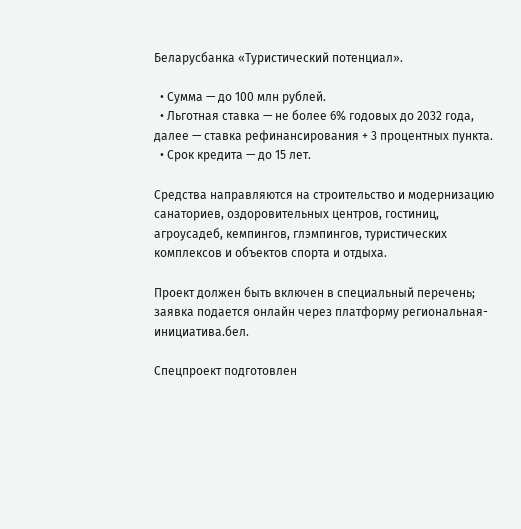Беларусбанка «Туристический потенциал».

  • Сумма — до 100 млн рублей.
  • Льготная ставка — не более 6% годовых до 2032 года, далее — ставка рефинансирования + 3 процентных пункта.
  • Срок кредита — до 15 лет.

Средства направляются на строительство и модернизацию санаториев, оздоровительных центров, гостиниц, агроусадеб, кемпингов, глэмпингов, туристических комплексов и объектов спорта и отдыха.

Проект должен быть включен в специальный перечень; заявка подается онлайн через платформу региональная-инициатива.бел.

Спецпроект подготовлен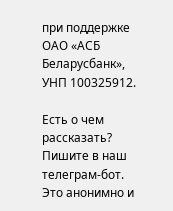при поддержке ОАО «АСБ Беларусбанк», УНП 100325912.

Есть о чем рассказать? Пишите в наш телеграм-бот. Это анонимно и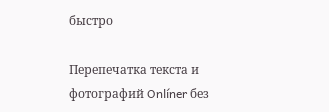быстро

Перепечатка текста и фотографий Onlíner без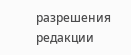разрешения редакции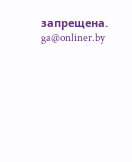запрещена. ga@onliner.by